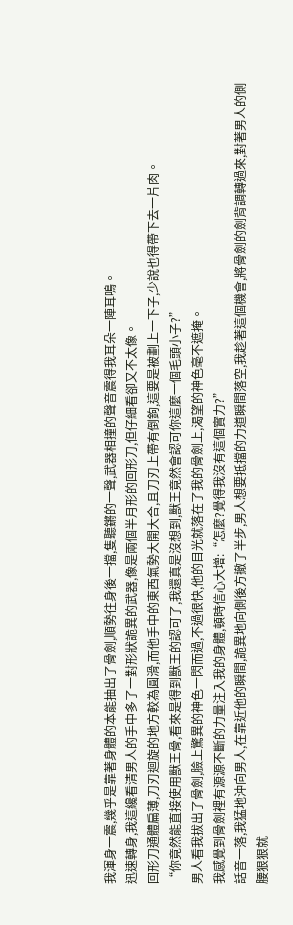我渾身一震,幾乎是靠著身體的本能抽出了骨劍,順勢往身後一擋,隻聽鏘的一聲,武器相撞的聲音震得我耳朵一陣耳鳴。
迅速轉身,我這纔看清男人的手中多了一對形狀詭異的武器,像是兩個半月形的回形刀,但仔細看卻又不太像。
回形刀通體扁薄,刀刃迴旋的地方較為圓滑,而他手中的東西氣勢大開大合,且刀刃上帶有倒鉤,這要是被劃上一下子,少說也得帶下去一片肉。
“你竟然能直接使用獸王骨,看來是得到獸王的認可了,我還真是沒想到,獸王竟然會認可你這麼一個毛頭小子?”
男人看我拔出了骨劍,臉上驚異的神色一閃而過,不過很快,他的目光就落在了我的骨劍上,渴望的神色毫不遮掩。
我感覺到骨劍裡有源源不斷的力量注入我的身體,頓時信心大增:“怎麼?覺得我沒有這個實力?”
話音一落,我猛地沖向男人,在靠近他的瞬間,詭異地向側後方撤了半步,男人想要抵擋的力道瞬間落空,我趁著這個機會,將骨劍的劍背調轉過來,對著男人的側腰狠狠就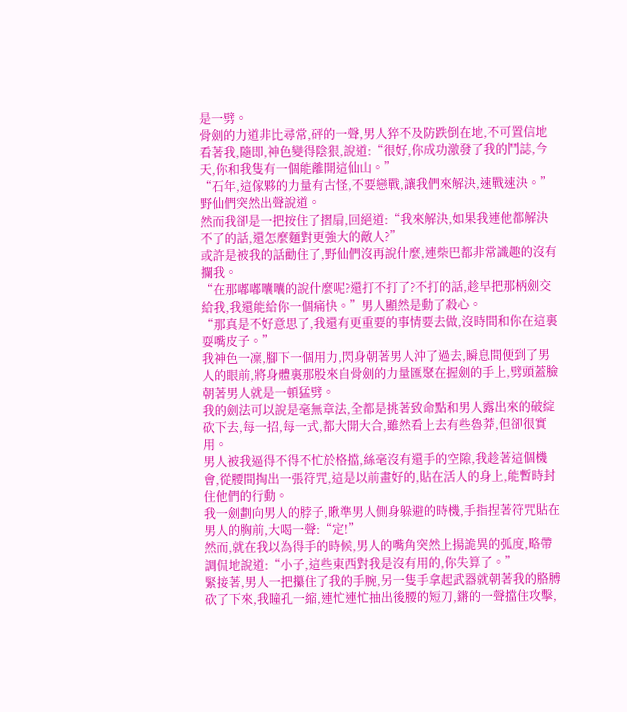是一劈。
骨劍的力道非比尋常,砰的一聲,男人猝不及防跌倒在地,不可置信地看著我,隨即,神色變得陰狠,說道:“很好,你成功激發了我的鬥誌,今天,你和我隻有一個能離開這仙山。”
“石年,這傢夥的力量有古怪,不要戀戰,讓我們來解決,速戰速決。”野仙們突然出聲說道。
然而我卻是一把按住了摺扇,回絕道:“我來解決,如果我連他都解決不了的話,還怎麼麵對更強大的敵人?”
或許是被我的話勸住了,野仙們沒再說什麼,連柴巴都非常識趣的沒有攔我。
“在那嘟嘟囔囔的說什麼呢?還打不打了?不打的話,趁早把那柄劍交給我,我還能給你一個痛快。”男人顯然是動了殺心。
“那真是不好意思了,我還有更重要的事情要去做,沒時間和你在這裏耍嘴皮子。”
我神色一凜,腳下一個用力,閃身朝著男人沖了過去,瞬息間便到了男人的眼前,將身體裏那股來自骨劍的力量匯聚在握劍的手上,劈頭蓋臉朝著男人就是一頓猛劈。
我的劍法可以說是毫無章法,全都是挑著致命點和男人露出來的破綻砍下去,每一招,每一式,都大開大合,雖然看上去有些魯莽,但卻很實用。
男人被我逼得不得不忙於格擋,絲毫沒有還手的空隙,我趁著這個機會,從腰間掏出一張符咒,這是以前畫好的,貼在活人的身上,能暫時封住他們的行動。
我一劍劃向男人的脖子,瞅準男人側身躲避的時機,手指捏著符咒貼在男人的胸前,大喝一聲:“定!”
然而,就在我以為得手的時候,男人的嘴角突然上揚詭異的弧度,略帶調侃地說道:“小子,這些東西對我是沒有用的,你失算了。”
緊接著,男人一把攥住了我的手腕,另一隻手拿起武器就朝著我的胳膊砍了下來,我瞳孔一縮,連忙連忙抽出後腰的短刀,鏘的一聲擋住攻擊,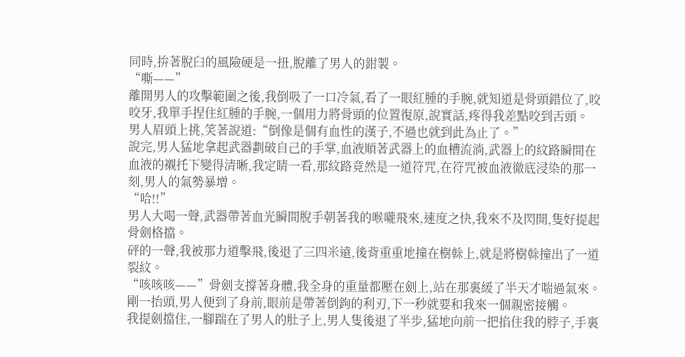同時,拚著脫臼的風險硬是一扭,脫離了男人的鉗製。
“嘶——”
離開男人的攻擊範圍之後,我倒吸了一口冷氣,看了一眼紅腫的手腕,就知道是骨頭錯位了,咬咬牙,我單手捏住紅腫的手腕,一個用力將骨頭的位置復原,說實話,疼得我差點咬到舌頭。
男人眉頭上挑,笑著說道:“倒像是個有血性的漢子,不過也就到此為止了。”
說完,男人猛地拿起武器劃破自己的手掌,血液順著武器上的血槽流淌,武器上的紋路瞬間在血液的襯托下變得清晰,我定睛一看,那紋路竟然是一道符咒,在符咒被血液徹底浸染的那一刻,男人的氣勢暴增。
“哈!!”
男人大喝一聲,武器帶著血光瞬間脫手朝著我的喉嚨飛來,速度之快,我來不及閃開,隻好提起骨劍格擋。
砰的一聲,我被那力道擊飛,後退了三四米遠,後背重重地撞在樹榦上,就是將樹榦撞出了一道裂紋。
“咳咳咳——”骨劍支撐著身體,我全身的重量都壓在劍上,站在那裏緩了半天才喘過氣來。
剛一抬頭,男人便到了身前,眼前是帶著倒鉤的利刃,下一秒就要和我來一個親密接觸。
我提劍擋住,一腳踹在了男人的肚子上,男人隻後退了半步,猛地向前一把掐住我的脖子,手裏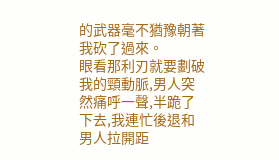的武器毫不猶豫朝著我砍了過來。
眼看那利刃就要劃破我的頸動脈,男人突然痛呼一聲,半跪了下去,我連忙後退和男人拉開距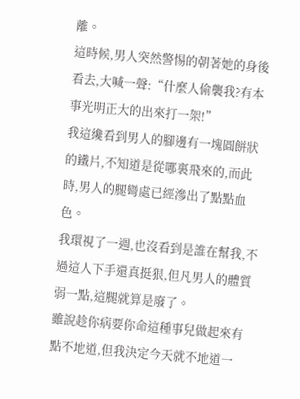離。
這時候,男人突然警惕的朝著她的身後看去,大喊一聲:“什麼人偷襲我?有本事光明正大的出來打一架!”
我這纔看到男人的腳邊有一塊圓餅狀的鐵片,不知道是從哪裏飛來的,而此時,男人的腿彎處已經滲出了點點血色。
我環視了一週,也沒看到是誰在幫我,不過這人下手還真挺狠,但凡男人的體質弱一點,這腿就算是廢了。
雖說趁你病要你命這種事兒做起來有點不地道,但我決定今天就不地道一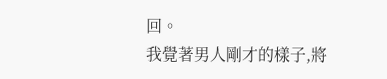回。
我覺著男人剛才的樣子,將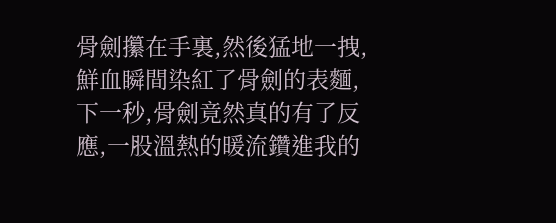骨劍攥在手裏,然後猛地一拽,鮮血瞬間染紅了骨劍的表麵,下一秒,骨劍竟然真的有了反應,一股溫熱的暖流鑽進我的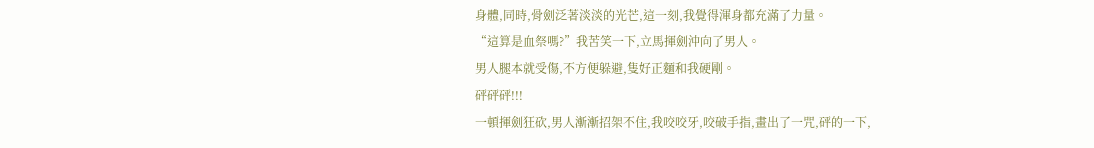身體,同時,骨劍泛著淡淡的光芒,這一刻,我覺得渾身都充滿了力量。
“這算是血祭嗎?”我苦笑一下,立馬揮劍沖向了男人。
男人腿本就受傷,不方便躲避,隻好正麵和我硬剛。
砰砰砰!!!
一頓揮劍狂砍,男人漸漸招架不住,我咬咬牙,咬破手指,畫出了一咒,砰的一下,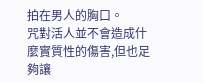拍在男人的胸口。
咒對活人並不會造成什麼實質性的傷害,但也足夠讓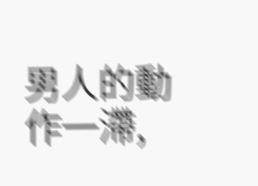男人的動作一滯,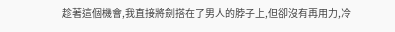趁著這個機會,我直接將劍搭在了男人的脖子上,但卻沒有再用力,冷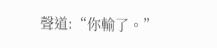聲道:“你輸了。”